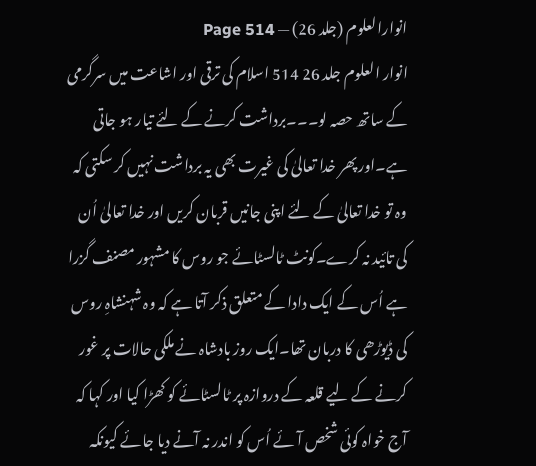انوارالعلوم (جلد 26) — Page 514
انوار العلوم جلد 26 514 اسلام کی ترقی اور اشاعت میں سرگرمی کے ساتھ حصہ لو۔۔۔برداشت کرنے کے لئے تیار ہو جاتی ہے۔اور پھر خدا تعالیٰ کی غیرت بھی یہ برداشت نہیں کر سکتی کہ وہ تو خدا تعالیٰ کے لئے اپنی جانیں قربان کریں اور خدا تعالیٰ اُن کی تائید نہ کرے۔کونٹ ٹالسٹائے جو روس کا مشہور مصنف گزرا ہے اُس کے ایک دادا کے متعلق ذکر آتا ہے کہ وہ شہنشاہِ روس کی ڈیوڑھی کا دربان تھا۔ایک روز بادشاہ نے ملکی حالات پر غور کرنے کے لیے قلعہ کے دروازہ پر ٹالسٹائے کو کھڑا کیا اور کہا کہ آج خواہ کوئی شخص آئے اُس کو اندر نہ آنے دیا جائے کیونکہ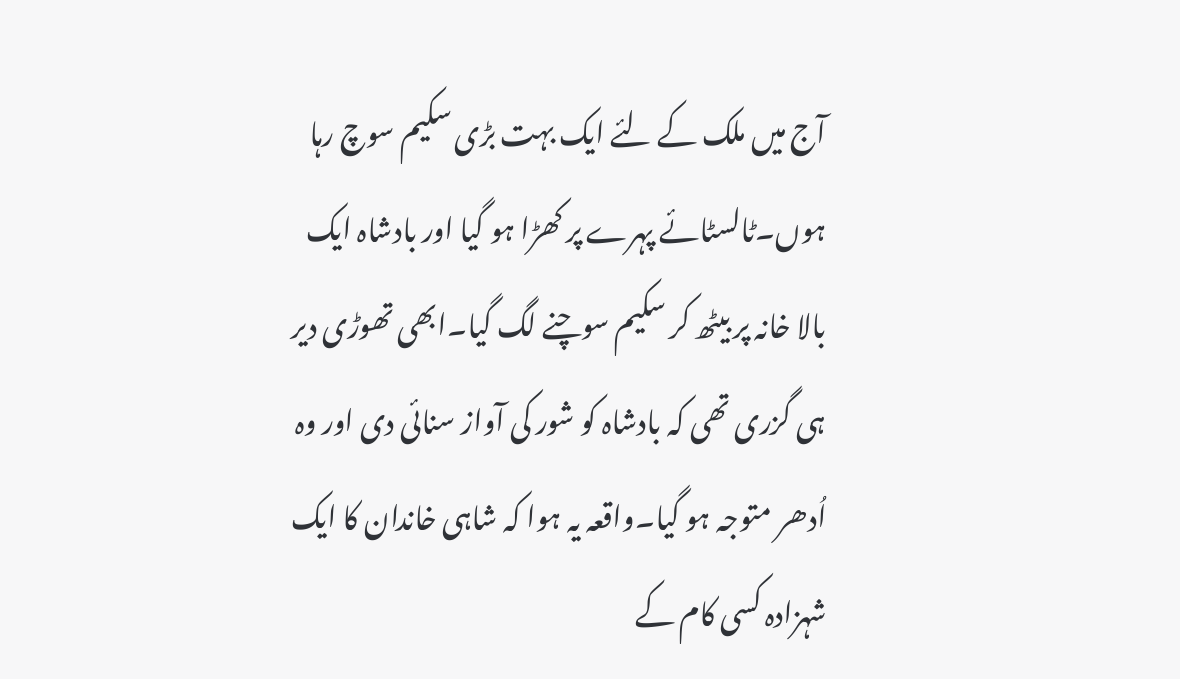آج میں ملک کے لئے ایک بہت بڑی سکیم سوچ رہا ہوں۔ٹالسٹائے پہرے پر کھڑا ہو گیا اور بادشاہ ایک بالا خانہ پر بیٹھ کر سکیم سوچنے لگ گیا۔ابھی تھوڑی دیر ہی گزری تھی کہ بادشاہ کو شور کی آواز سنائی دی اور وہ اُدھر متوجہ ہو گیا۔واقعہ یہ ہوا کہ شاہی خاندان کا ایک شہزادہ کسی کام کے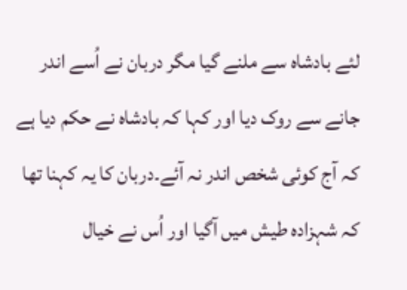لئے بادشاہ سے ملنے گیا مگر دربان نے اُسے اندر جانے سے روک دیا اور کہا کہ بادشاہ نے حکم دیا ہے کہ آج کوئی شخص اندر نہ آئے۔دربان کا یہ کہنا تھا کہ شہزادہ طیش میں آگیا اور اُس نے خیال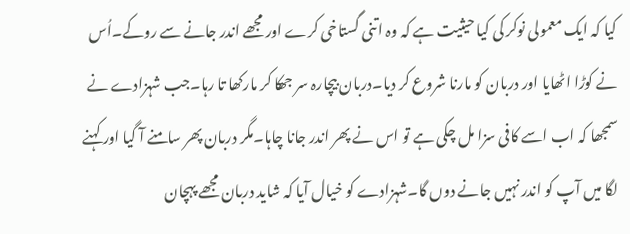کیا کہ ایک معمولی نوکر کی کیا حیثیت ہے کہ وہ اتنی گستاخی کرے اور مجھے اندر جانے سے روکے۔اُس نے کوڑا اٹھایا اور دربان کو مارنا شروع کر دیا۔دربان بیچارہ سر جھکا کر مارکھا تا رہا۔جب شہزادے نے سمجھا کہ اب اسے کافی سزا مل چکی ہے تو اس نے پھر اندر جانا چاہا۔مگر دربان پھر سامنے آ گیا اور کہنے لگا میں آپ کو اندر نہیں جانے دوں گا۔شہزادے کو خیال آیا کہ شاید دربان مجھے پہچان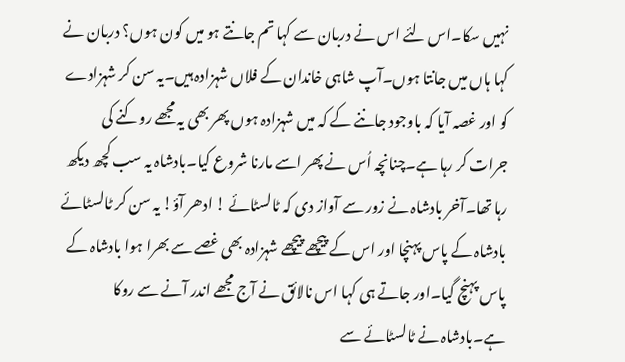نہیں سکا۔اس لئے اس نے دربان سے کہا تم جانتے ہو میں کون ہوں؟ دربان نے کہا ہاں میں جانتا ہوں۔آپ شاہی خاندان کے فلاں شہزادہ ہیں۔یہ سن کر شہزادے کو اور غصہ آیا کہ باوجود جاننے کے کہ میں شہزادہ ہوں پھر بھی یہ مجھے روکنے کی جرات کر رہا ہے۔چنانچہ اُس نے پھر اسے مارنا شروع کیا۔بادشاہ یہ سب کچھ دیکھ رہا تھا۔آخر بادشاہ نے زور سے آواز دی کہ ٹالسٹائے ! ادھر آؤ! یہ سن کر ٹالسٹائے بادشاہ کے پاس پہنچا اور اس کے پیچھے پیچھے شہزادہ بھی غصے سے بھرا ہوا بادشاہ کے پاس پہنچ گیا۔اور جاتے ہی کہا اس نالائق نے آج مجھے اندر آنے سے روکا ہے۔بادشاہ نے ٹالسٹائے سے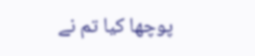پوچھا کیا تم نے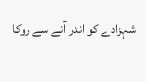شہزادے کو اندر آنے سے روکا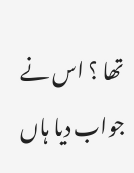تھا ؟ اس نے جواب دیا ہاں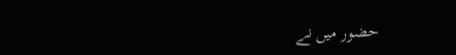حضور میں نے